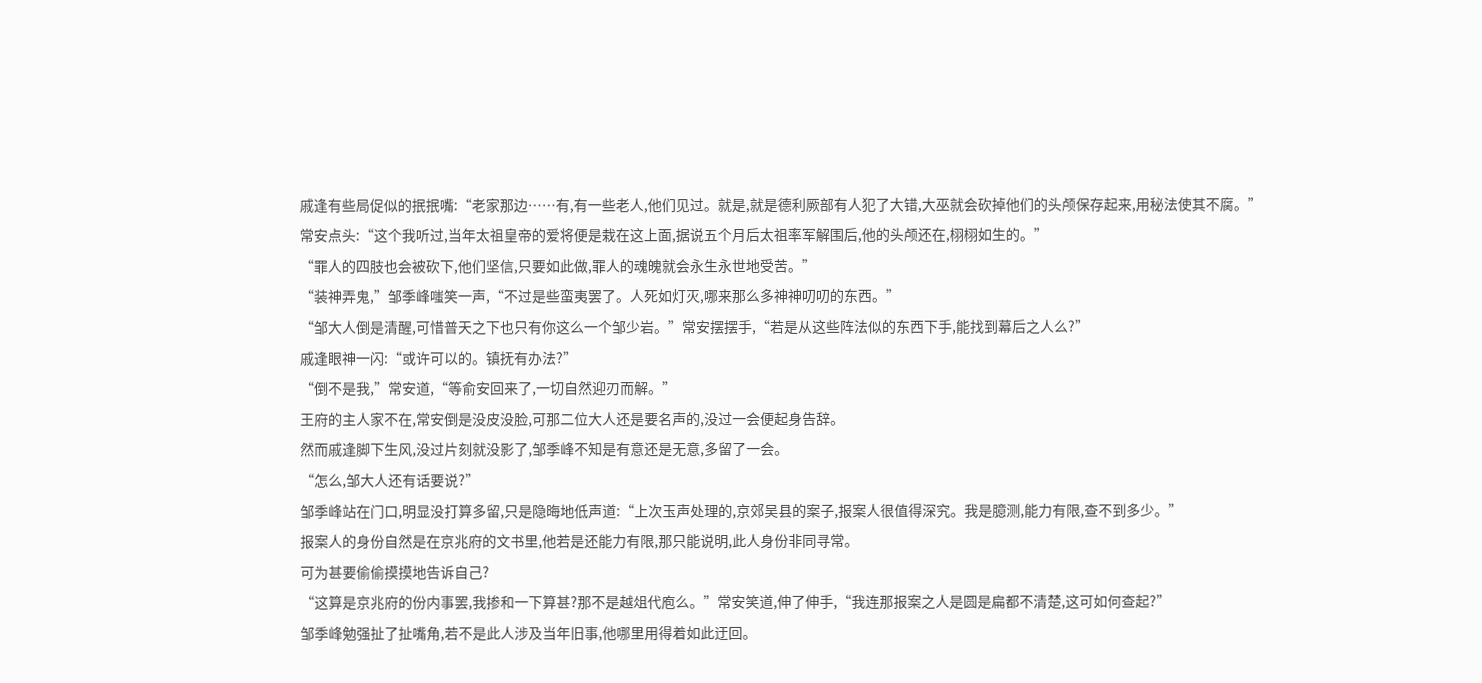戚逢有些局促似的抿抿嘴:“老家那边……有,有一些老人,他们见过。就是,就是德利厥部有人犯了大错,大巫就会砍掉他们的头颅保存起来,用秘法使其不腐。”
常安点头:“这个我听过,当年太祖皇帝的爱将便是栽在这上面,据说五个月后太祖率军解围后,他的头颅还在,栩栩如生的。”
“罪人的四肢也会被砍下,他们坚信,只要如此做,罪人的魂魄就会永生永世地受苦。”
“装神弄鬼,”邹季峰嗤笑一声,“不过是些蛮夷罢了。人死如灯灭,哪来那么多神神叨叨的东西。”
“邹大人倒是清醒,可惜普天之下也只有你这么一个邹少岩。”常安摆摆手,“若是从这些阵法似的东西下手,能找到幕后之人么?”
戚逢眼神一闪:“或许可以的。镇抚有办法?”
“倒不是我,”常安道,“等俞安回来了,一切自然迎刃而解。”
王府的主人家不在,常安倒是没皮没脸,可那二位大人还是要名声的,没过一会便起身告辞。
然而戚逢脚下生风,没过片刻就没影了,邹季峰不知是有意还是无意,多留了一会。
“怎么,邹大人还有话要说?”
邹季峰站在门口,明显没打算多留,只是隐晦地低声道:“上次玉声处理的,京郊吴县的案子,报案人很值得深究。我是臆测,能力有限,查不到多少。”
报案人的身份自然是在京兆府的文书里,他若是还能力有限,那只能说明,此人身份非同寻常。
可为甚要偷偷摸摸地告诉自己?
“这算是京兆府的份内事罢,我掺和一下算甚?那不是越俎代庖么。”常安笑道,伸了伸手,“我连那报案之人是圆是扁都不清楚,这可如何查起?”
邹季峰勉强扯了扯嘴角,若不是此人涉及当年旧事,他哪里用得着如此迂回。